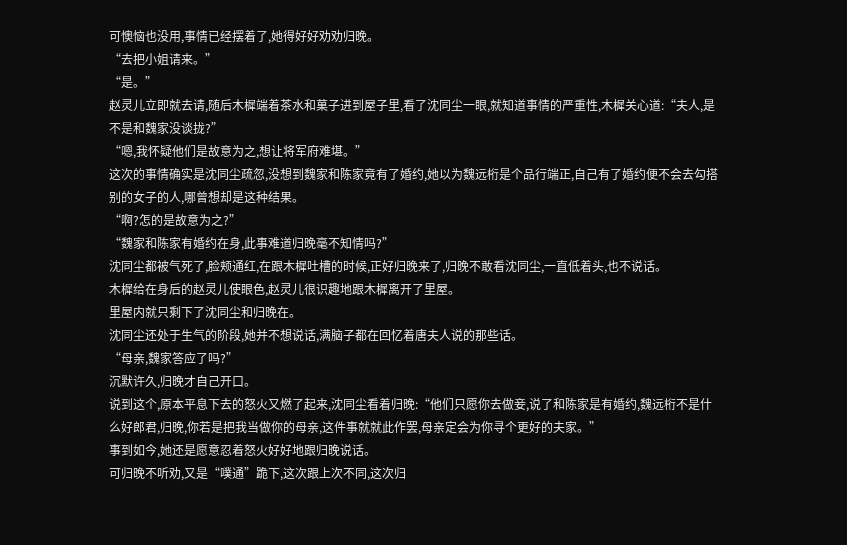可懊恼也没用,事情已经摆着了,她得好好劝劝归晚。
“去把小姐请来。”
“是。”
赵灵儿立即就去请,随后木樨端着茶水和菓子进到屋子里,看了沈同尘一眼,就知道事情的严重性,木樨关心道:“夫人,是不是和魏家没谈拢?”
“嗯,我怀疑他们是故意为之,想让将军府难堪。”
这次的事情确实是沈同尘疏忽,没想到魏家和陈家竟有了婚约,她以为魏远桁是个品行端正,自己有了婚约便不会去勾搭别的女子的人,哪曾想却是这种结果。
“啊?怎的是故意为之?”
“魏家和陈家有婚约在身,此事难道归晚毫不知情吗?”
沈同尘都被气死了,脸颊通红,在跟木樨吐槽的时候,正好归晚来了,归晚不敢看沈同尘,一直低着头,也不说话。
木樨给在身后的赵灵儿使眼色,赵灵儿很识趣地跟木樨离开了里屋。
里屋内就只剩下了沈同尘和归晚在。
沈同尘还处于生气的阶段,她并不想说话,满脑子都在回忆着唐夫人说的那些话。
“母亲,魏家答应了吗?”
沉默许久,归晚才自己开口。
说到这个,原本平息下去的怒火又燃了起来,沈同尘看着归晚:“他们只愿你去做妾,说了和陈家是有婚约,魏远桁不是什么好郎君,归晚,你若是把我当做你的母亲,这件事就就此作罢,母亲定会为你寻个更好的夫家。”
事到如今,她还是愿意忍着怒火好好地跟归晚说话。
可归晚不听劝,又是“噗通”跪下,这次跟上次不同,这次归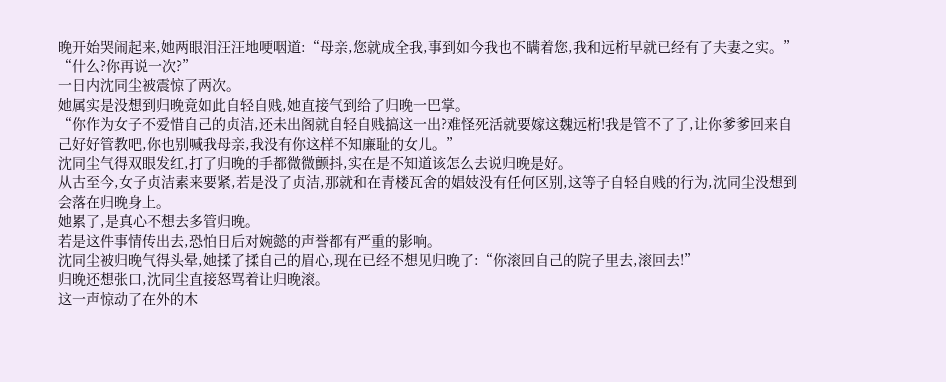晚开始哭闹起来,她两眼泪汪汪地哽咽道:“母亲,您就成全我,事到如今我也不瞒着您,我和远桁早就已经有了夫妻之实。”
“什么?你再说一次?”
一日内沈同尘被震惊了两次。
她属实是没想到归晚竟如此自轻自贱,她直接气到给了归晚一巴掌。
“你作为女子不爱惜自己的贞洁,还未出阁就自轻自贱搞这一出?难怪死活就要嫁这魏远桁!我是管不了了,让你爹爹回来自己好好管教吧,你也别喊我母亲,我没有你这样不知廉耻的女儿。”
沈同尘气得双眼发红,打了归晚的手都微微颤抖,实在是不知道该怎么去说归晚是好。
从古至今,女子贞洁素来要紧,若是没了贞洁,那就和在青楼瓦舍的娼妓没有任何区别,这等子自轻自贱的行为,沈同尘没想到会落在归晚身上。
她累了,是真心不想去多管归晚。
若是这件事情传出去,恐怕日后对婉懿的声誉都有严重的影响。
沈同尘被归晚气得头晕,她揉了揉自己的眉心,现在已经不想见归晚了:“你滚回自己的院子里去,滚回去!”
归晚还想张口,沈同尘直接怒骂着让归晚滚。
这一声惊动了在外的木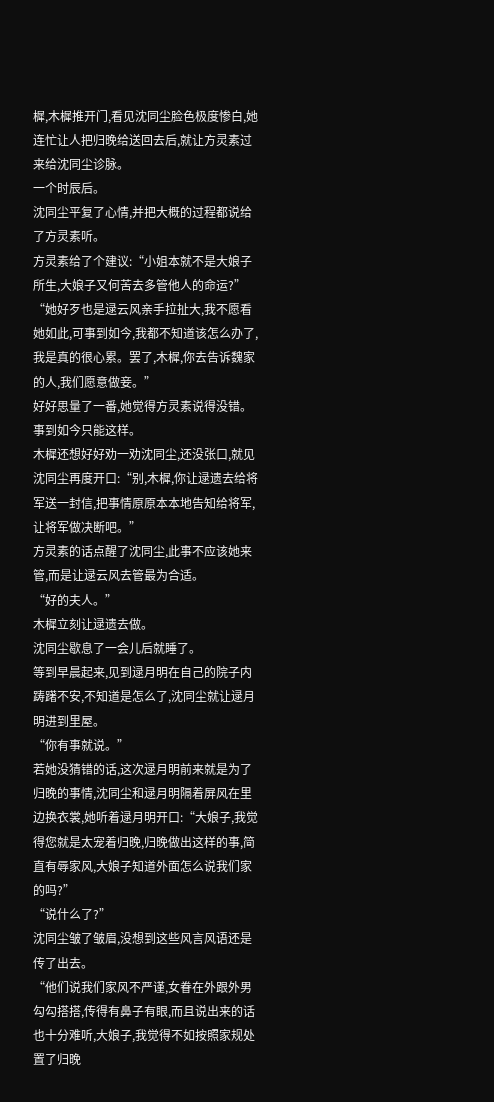樨,木樨推开门,看见沈同尘脸色极度惨白,她连忙让人把归晚给送回去后,就让方灵素过来给沈同尘诊脉。
一个时辰后。
沈同尘平复了心情,并把大概的过程都说给了方灵素听。
方灵素给了个建议:“小姐本就不是大娘子所生,大娘子又何苦去多管他人的命运?”
“她好歹也是逯云风亲手拉扯大,我不愿看她如此,可事到如今,我都不知道该怎么办了,我是真的很心累。罢了,木樨,你去告诉魏家的人,我们愿意做妾。”
好好思量了一番,她觉得方灵素说得没错。
事到如今只能这样。
木樨还想好好劝一劝沈同尘,还没张口,就见沈同尘再度开口:“别,木樨,你让逯遗去给将军送一封信,把事情原原本本地告知给将军,让将军做决断吧。”
方灵素的话点醒了沈同尘,此事不应该她来管,而是让逯云风去管最为合适。
“好的夫人。”
木樨立刻让逯遗去做。
沈同尘歇息了一会儿后就睡了。
等到早晨起来,见到逯月明在自己的院子内踌躇不安,不知道是怎么了,沈同尘就让逯月明进到里屋。
“你有事就说。”
若她没猜错的话,这次逯月明前来就是为了归晚的事情,沈同尘和逯月明隔着屏风在里边换衣裳,她听着逯月明开口:“大娘子,我觉得您就是太宠着归晚,归晚做出这样的事,简直有辱家风,大娘子知道外面怎么说我们家的吗?”
“说什么了?”
沈同尘皱了皱眉,没想到这些风言风语还是传了出去。
“他们说我们家风不严谨,女眷在外跟外男勾勾搭搭,传得有鼻子有眼,而且说出来的话也十分难听,大娘子,我觉得不如按照家规处置了归晚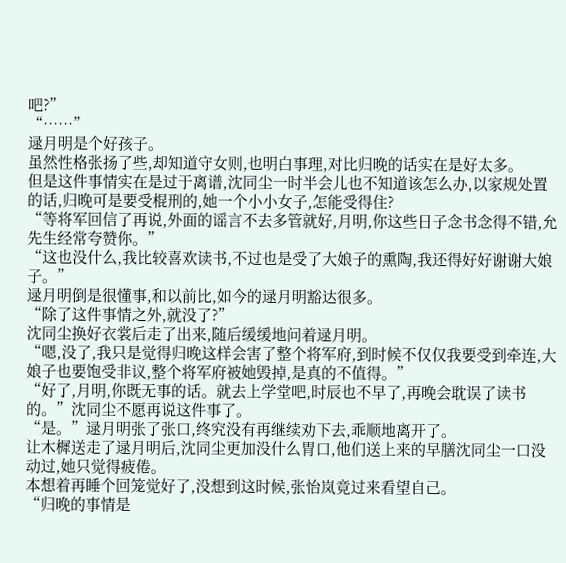吧?”
“……”
逯月明是个好孩子。
虽然性格张扬了些,却知道守女则,也明白事理,对比归晚的话实在是好太多。
但是这件事情实在是过于离谱,沈同尘一时半会儿也不知道该怎么办,以家规处置的话,归晚可是要受棍刑的,她一个小小女子,怎能受得住?
“等将军回信了再说,外面的谣言不去多管就好,月明,你这些日子念书念得不错,允先生经常夸赞你。”
“这也没什么,我比较喜欢读书,不过也是受了大娘子的熏陶,我还得好好谢谢大娘子。”
逯月明倒是很懂事,和以前比,如今的逯月明豁达很多。
“除了这件事情之外,就没了?”
沈同尘换好衣裳后走了出来,随后缓缓地问着逯月明。
“嗯,没了,我只是觉得归晚这样会害了整个将军府,到时候不仅仅我要受到牵连,大娘子也要饱受非议,整个将军府被她毁掉,是真的不值得。”
“好了,月明,你既无事的话。就去上学堂吧,时辰也不早了,再晚会耽误了读书的。”沈同尘不愿再说这件事了。
“是。”逯月明张了张口,终究没有再继续劝下去,乖顺地离开了。
让木樨送走了逯月明后,沈同尘更加没什么胃口,他们送上来的早膳沈同尘一口没动过,她只觉得疲倦。
本想着再睡个回笼觉好了,没想到这时候,张怡岚竟过来看望自己。
“归晚的事情是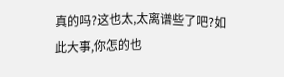真的吗?这也太,太离谱些了吧?如此大事,你怎的也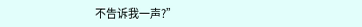不告诉我一声?”